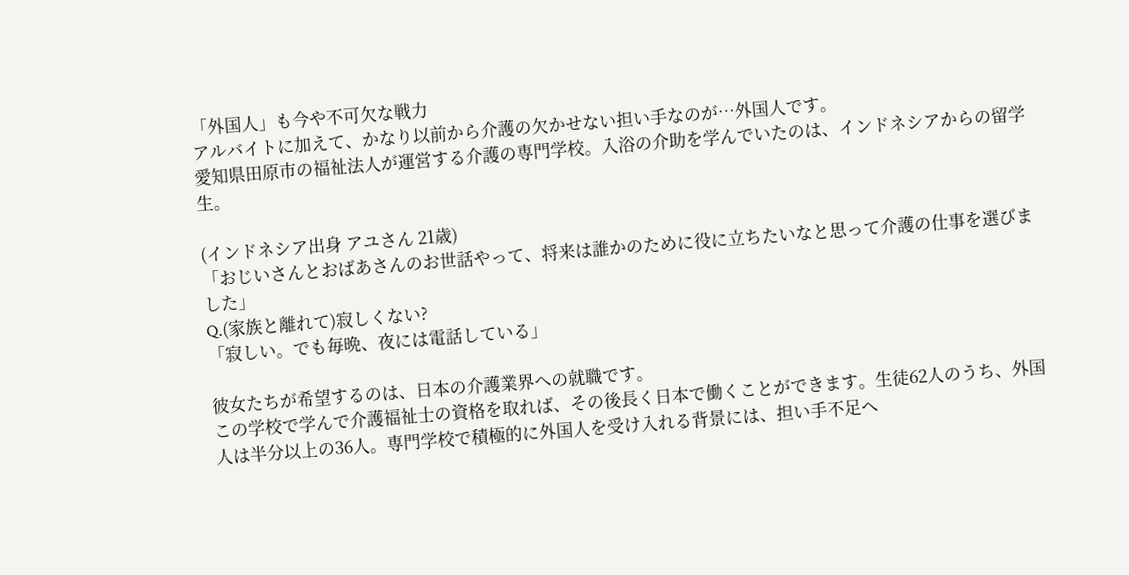「外国人」も今や不可欠な戦力
アルバイトに加えて、かなり以前から介護の欠かせない担い手なのが…外国人です。
愛知県田原市の福祉法人が運営する介護の専門学校。入浴の介助を学んでいたのは、インドネシアからの留学生。

(インドネシア出身 アユさん 21歳)
「おじいさんとおばあさんのお世話やって、将来は誰かのために役に立ちたいなと思って介護の仕事を選びました」
Q.(家族と離れて)寂しくない?
「寂しい。でも毎晩、夜には電話している」

彼女たちが希望するのは、日本の介護業界への就職です。
この学校で学んで介護福祉士の資格を取れば、その後長く日本で働くことができます。生徒62人のうち、外国人は半分以上の36人。専門学校で積極的に外国人を受け入れる背景には、担い手不足へ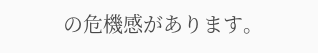の危機感があります。